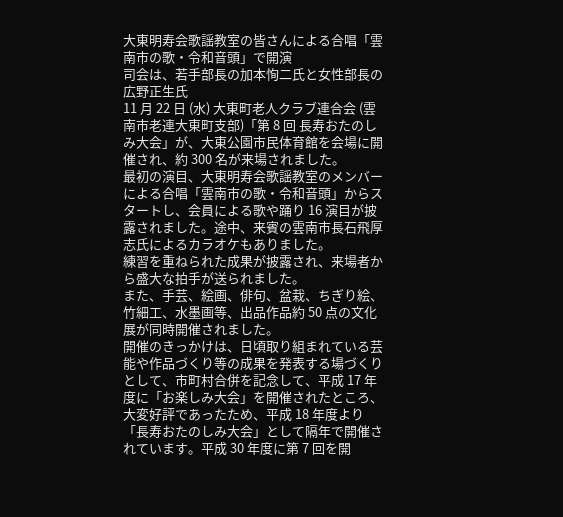大東明寿会歌謡教室の皆さんによる合唱「雲南市の歌・令和音頭」で開演
司会は、若手部長の加本恂二氏と女性部長の広野正生氏
11 月 22 日 (水) 大東町老人クラブ連合会 (雲南市老連大東町支部)「第 8 回 長寿おたのしみ大会」が、大東公園市民体育館を会場に開催され、約 300 名が来場されました。
最初の演目、大東明寿会歌謡教室のメンバーによる合唱「雲南市の歌・令和音頭」からスタートし、会員による歌や踊り 16 演目が披露されました。途中、来賓の雲南市長石飛厚志氏によるカラオケもありました。
練習を重ねられた成果が披露され、来場者から盛大な拍手が送られました。
また、手芸、絵画、俳句、盆栽、ちぎり絵、竹細工、水墨画等、出品作品約 50 点の文化展が同時開催されました。
開催のきっかけは、日頃取り組まれている芸能や作品づくり等の成果を発表する場づくりとして、市町村合併を記念して、平成 17 年度に「お楽しみ大会」を開催されたところ、大変好評であったため、平成 18 年度より「長寿おたのしみ大会」として隔年で開催されています。平成 30 年度に第 7 回を開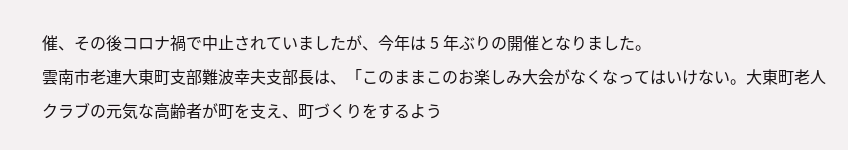催、その後コロナ禍で中止されていましたが、今年は 5 年ぶりの開催となりました。
雲南市老連大東町支部難波幸夫支部長は、「このままこのお楽しみ大会がなくなってはいけない。大東町老人クラブの元気な高齢者が町を支え、町づくりをするよう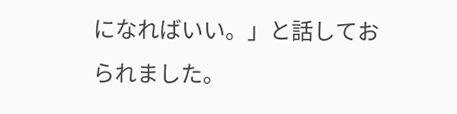になればいい。」と話しておられました。